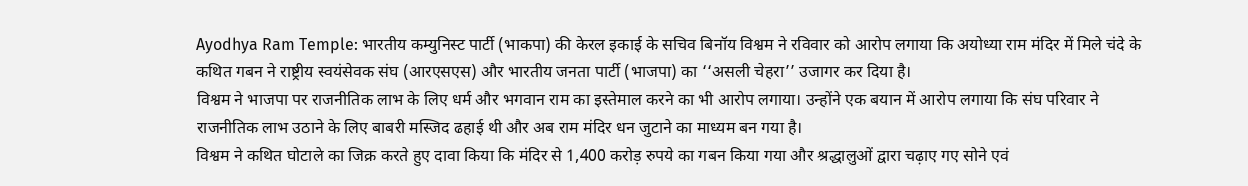Ayodhya Ram Temple: भारतीय कम्युनिस्ट पार्टी (भाकपा) की केरल इकाई के सचिव बिनॉय विश्वम ने रविवार को आरोप लगाया कि अयोध्या राम मंदिर में मिले चंदे के कथित गबन ने राष्ट्रीय स्वयंसेवक संघ (आरएसएस) और भारतीय जनता पार्टी (भाजपा) का ‘‘असली चेहरा’’ उजागर कर दिया है।
विश्वम ने भाजपा पर राजनीतिक लाभ के लिए धर्म और भगवान राम का इस्तेमाल करने का भी आरोप लगाया। उन्होंने एक बयान में आरोप लगाया कि संघ परिवार ने राजनीतिक लाभ उठाने के लिए बाबरी मस्जिद ढहाई थी और अब राम मंदिर धन जुटाने का माध्यम बन गया है।
विश्वम ने कथित घोटाले का जिक्र करते हुए दावा किया कि मंदिर से 1,400 करोड़ रुपये का गबन किया गया और श्रद्धालुओं द्वारा चढ़ाए गए सोने एवं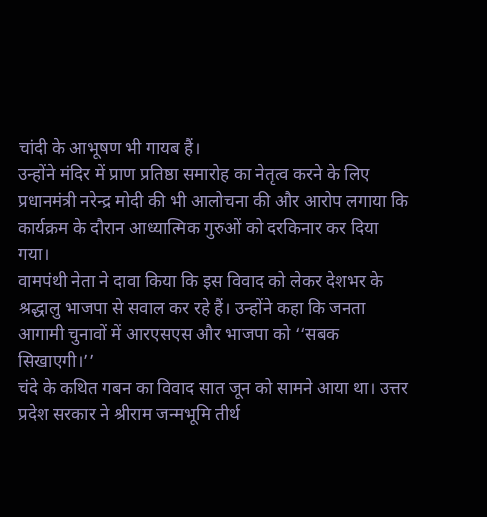चांदी के आभूषण भी गायब हैं।
उन्होंने मंदिर में प्राण प्रतिष्ठा समारोह का नेतृत्व करने के लिए प्रधानमंत्री नरेन्द्र मोदी की भी आलोचना की और आरोप लगाया कि कार्यक्रम के दौरान आध्यात्मिक गुरुओं को दरकिनार कर दिया गया।
वामपंथी नेता ने दावा किया कि इस विवाद को लेकर देशभर के श्रद्धालु भाजपा से सवाल कर रहे हैं। उन्होंने कहा कि जनता आगामी चुनावों में आरएसएस और भाजपा को ‘‘सबक सिखाएगी।’’
चंदे के कथित गबन का विवाद सात जून को सामने आया था। उत्तर प्रदेश सरकार ने श्रीराम जन्मभूमि तीर्थ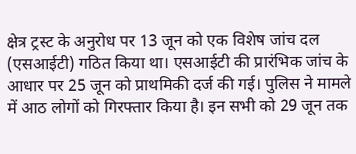क्षेत्र ट्रस्ट के अनुरोध पर 13 जून को एक विशेष जांच दल (एसआईटी) गठित किया था। एसआईटी की प्रारंभिक जांच के आधार पर 25 जून को प्राथमिकी दर्ज की गई। पुलिस ने मामले में आठ लोगों को गिरफ्तार किया है। इन सभी को 29 जून तक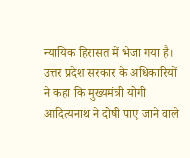न्यायिक हिरासत में भेजा गया है।
उत्तर प्रदेश सरकार के अधिकारियों ने कहा कि मुख्यमंत्री योगी आदित्यनाथ ने दोषी पाए जाने वाले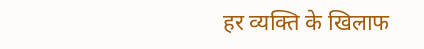हर व्यक्ति के खिलाफ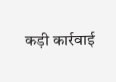कड़ी कार्रवाई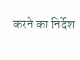करने का निर्देश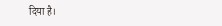दिया है।